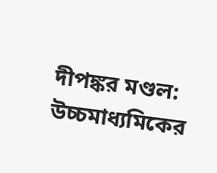দীপঙ্কর মণ্ডল: উচ্চমাধ্যমিকের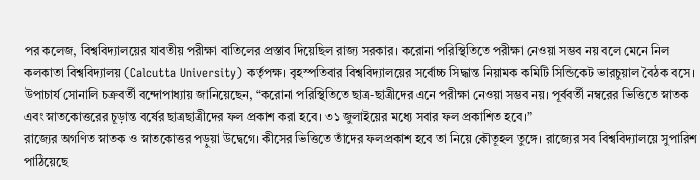পর কলেজ, বিশ্ববিদ্যালয়ের যাবতীয় পরীক্ষা বাতিলের প্রস্তাব দিয়েছিল রাজ্য সরকার। করোনা পরিস্থিতিতে পরীক্ষা নেওয়া সম্ভব নয় বলে মেনে নিল কলকাতা বিশ্ববিদ্যালয় (Calcutta University) কর্তৃপক্ষ। বৃহস্পতিবার বিশ্ববিদ্যালয়ের সর্বোচ্চ সিদ্ধান্ত নিয়ামক কমিটি সিন্ডিকেট ভারচুয়াল বৈঠক বসে। উপাচার্য সোনালি চক্রবর্তী বন্দোপাধ্যায় জানিয়েছেন, “করোনা পরিস্থিতিতে ছাত্র-ছাত্রীদের এনে পরীক্ষা নেওয়া সম্ভব নয়। পূর্ববর্তী নম্বরের ভিত্তিতে স্নাতক এবং স্নাতকোত্তরের চূড়ান্ত বর্ষের ছাত্রছাত্রীদের ফল প্রকাশ করা হবে। ৩১ জুলাইয়ের মধ্যে সবার ফল প্রকাশিত হবে।”
রাজ্যের অগণিত স্নাতক ও স্নাতকোত্তর পড়ুয়া উদ্বেগে। কীসের ভিত্তিতে তাঁদের ফলপ্রকাশ হবে তা নিয়ে কৌতূহল তুঙ্গে। রাজ্যের সব বিশ্ববিদ্যালয়ে সুপারিশ পাঠিয়েছে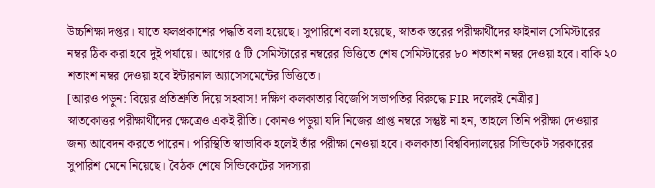উচ্চশিক্ষা দপ্তর। যাতে ফলপ্রকাশের পদ্ধতি বলা হয়েছে। সুপারিশে বলা হয়েছে, স্নাতক স্তরের পরীক্ষার্থীদের ফাইনাল সেমিস্টারের নম্বর ঠিক করা হবে দুই পর্যায়ে। আগের ৫ টি সেমিস্টারের নম্বরের ভিত্তিতে শেষ সেমিস্টারের ৮০ শতাংশ নম্বর দেওয়া হবে। বাকি ২০ শতাংশ নম্বর দেওয়া হবে ইন্টারনাল অ্যাসেসমেন্টের ভিত্তিতে।
[আরও পড়ুন: বিয়ের প্রতিশ্রুতি দিয়ে সহবাস! দক্ষিণ কলকাতার বিজেপি সভাপতির বিরুদ্ধে FIR দলেরই নেত্রীর]
স্নাতকোত্তর পরীক্ষার্থীদের ক্ষেত্রেও একই রীতি। কোনও পড়ুয়া যদি নিজের প্রাপ্ত নম্বরে সন্তুষ্ট না হন, তাহলে তিনি পরীক্ষা দেওয়ার জন্য আবেদন করতে পারেন। পরিস্থিতি স্বাভাবিক হলেই তাঁর পরীক্ষা নেওয়া হবে। কলকাতা বিশ্ববিদ্যালয়ের সিন্ডিকেট সরকারের সুপারিশ মেনে নিয়েছে। বৈঠক শেষে সিন্ডিকেটের সদস্যরা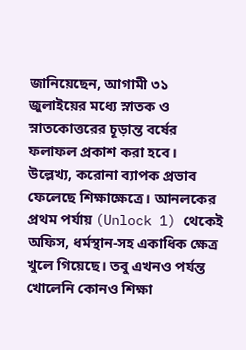জানিয়েছেন, আগামী ৩১ জুলাইয়ের মধ্যে স্নাতক ও স্নাতকোত্তরের চূড়ান্ত বর্ষের ফলাফল প্রকাশ করা হবে।
উল্লেখ্য, করোনা ব্যাপক প্রভাব ফেলেছে শিক্ষাক্ষেত্রে। আনলকের প্রথম পর্যায় (Unlock 1) থেকেই অফিস, ধর্মস্থান-সহ একাধিক ক্ষেত্র খুলে গিয়েছে। তবু এখনও পর্যন্ত খোলেনি কোনও শিক্ষা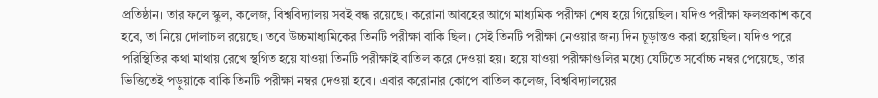প্রতিষ্ঠান। তার ফলে স্কুল, কলেজ, বিশ্ববিদ্যালয় সবই বন্ধ রয়েছে। করোনা আবহের আগে মাধ্যমিক পরীক্ষা শেষ হয়ে গিয়েছিল। যদিও পরীক্ষা ফলপ্রকাশ কবে হবে, তা নিয়ে দোলাচল রয়েছে। তবে উচ্চমাধ্যমিকের তিনটি পরীক্ষা বাকি ছিল। সেই তিনটি পরীক্ষা নেওয়ার জন্য দিন চূড়ান্তও করা হয়েছিল। যদিও পরে পরিস্থিতির কথা মাথায় রেখে স্থগিত হয়ে যাওয়া তিনটি পরীক্ষাই বাতিল করে দেওয়া হয়। হয়ে যাওয়া পরীক্ষাগুলির মধ্যে যেটিতে সর্বোচ্চ নম্বর পেয়েছে, তার ভিত্তিতেই পড়ুয়াকে বাকি তিনটি পরীক্ষা নম্বর দেওয়া হবে। এবার করোনার কোপে বাতিল কলেজ, বিশ্ববিদ্যালয়ের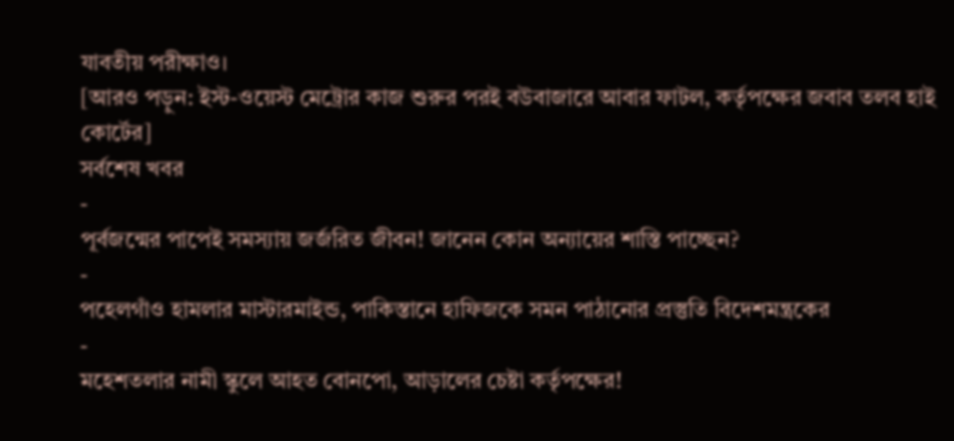যাবতীয় পরীক্ষাও।
[আরও পড়ুন: ইস্ট-ওয়েস্ট মেট্রোর কাজ শুরুর পরই বউবাজারে আবার ফাটল, কর্তৃপক্ষের জবাব তলব হাই কোর্টের]
সর্বশেষ খবর
-
পূর্বজন্মের পাপেই সমস্যায় জর্জরিত জীবন! জানেন কোন অন্যায়ের শাস্তি পাচ্ছেন?
-
পহেলগাঁও হামলার মাস্টারমাইন্ড, পাকিস্তানে হাফিজকে সমন পাঠানোর প্রস্তুতি বিদেশমন্ত্রকের
-
মহেশতলার নামী স্কুলে আহত বোনপো, আড়ালের চেষ্টা কর্তৃপক্ষের!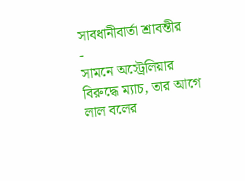সাবধানীবার্তা শ্রাবন্তীর
-
সামনে অস্ট্রেলিয়ার বিরুদ্ধে ম্যাচ, তার আগে লাল বলের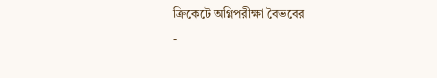ক্রিকেটে অগ্নিপরীক্ষা বৈভবের
-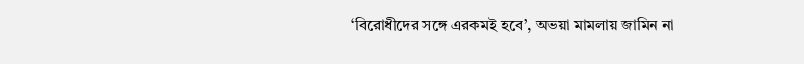‘বিরোধীদের সঙ্গে এরকমই হবে’, অভয়া মামলায় জামিন না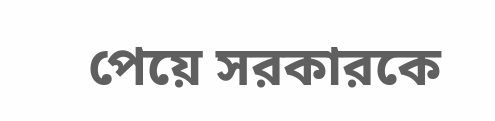পেয়ে সরকারকে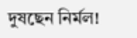দুষছেন নির্মল!